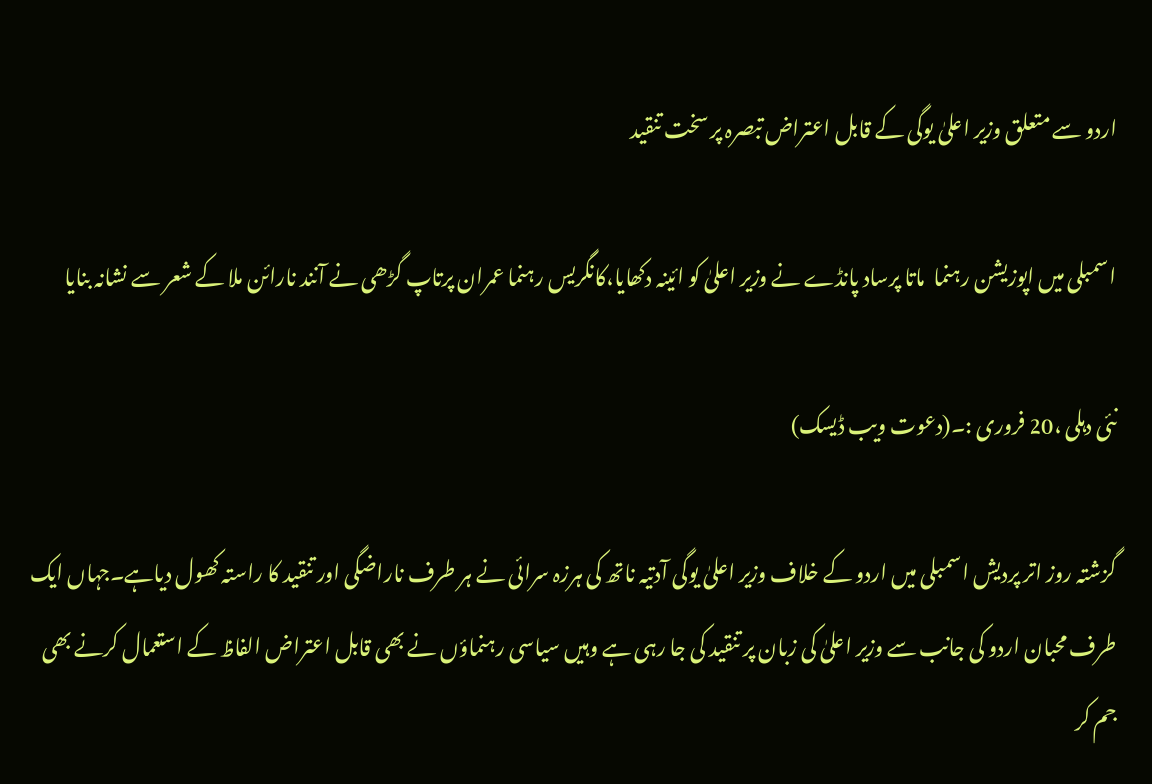اردو سے متعلق وزیر اعلیٰ یوگی کے قابل اعتراض تبصرہ پر سخت تنقید

اسمبلی میں اپوزیشن رہنما  ماتا پرساد پانڈے نے وزیر اعلیٰ کو ائینہ دکھایا،کانگریس رہنما عمران پرتاپ گڑھی نے آنند نارائن ملا کے شعر سے نشانہ بنایا

نئی دہلی ،20 فروری :۔(دعوت ویب ڈیسک)

گزشتہ روز اتر پردیش اسمبلی میں اردو کے خلاف وزیر اعلیٰ یوگی آدتیہ ناتھ کی ہرزہ سرائی نے ہر طرف ناراضگی اور تنقید کا راستہ کھول دیاہے۔جہاں ایک طرف محبان اردو کی جانب سے وزیر اعلیٰ کی زبان پر تنقید کی جا رہی ہے وہیں سیاسی رہنماؤں نے بھی قابل اعتراض الفاظ کے استعمال کرنے بھی جم کر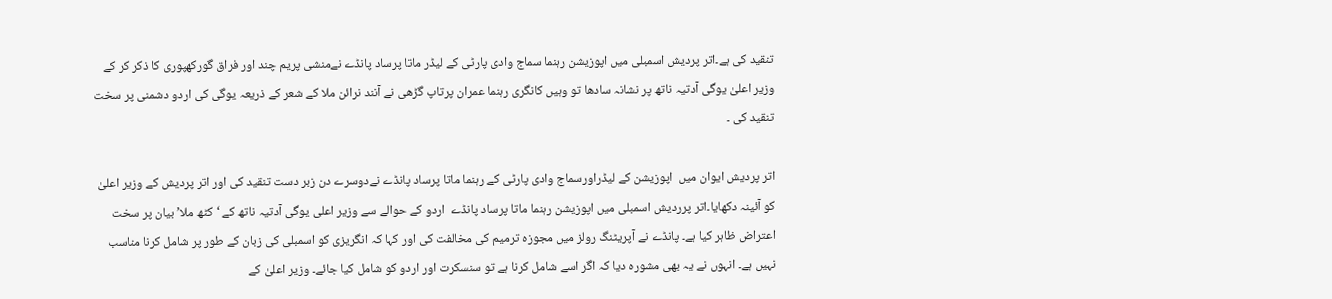تنقید کی ہے۔اتر پردیش اسمبلی میں اپوزیشن رہنما سماج وادی پارٹی کے لیڈر ماتا پرساد پانڈے نےمنشی پریم چند اور فراق گورکھپوری کا ذکر کر کے وزیر اعلیٰ یوگی آدتیہ ناتھ پر نشانہ سادھا تو وہیں کانگری رہنما عمران پرتاپ گڑھی نے آنند نرائن ملا کے شعر کے ذریعہ یوگی کی اردو دشمنی پر سخت تنقید کی ۔

اتر پردیش ایوان میں  اپوزیشن کے لیڈراورسماج وادی پارٹی کے رہنما ماتا پرساد پانڈے نےدوسرے دن زبر دست تنقید کی اور اتر پردیش کے وزیر اعلیٰ کو آئینہ دکھایا۔اتر پرردیش اسمبلی میں اپوزیشن رہنما ماتا پرساد پانڈے  اردو کے حوالے سے وزیر اعلی یوگی آدتیہ ناتھ کے ‘کٹھ ملا’ بیان پر سخت اعتراض ظاہر کیا ہے۔ پانڈے نے آپریٹنگ رولز میں مجوزہ ترمیم کی مخالفت کی اور کہا کہ انگریزی کو اسمبلی کی زبان کے طور پر شامل کرنا مناسب نہیں ہے۔ انہوں نے یہ بھی مشورہ دیا کہ اگر اسے شامل کرنا ہے تو سنسکرت اور اردو کو شامل کیا جائے۔ وزیر اعلیٰ کے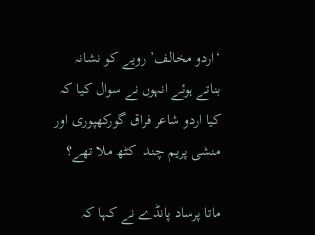‘اردو مخالف’ رویے کو نشانہ بناتے ہوئے انہوں نے سوال کیا کہ کیا اردو شاعر فراق گورکھپوری اور منشی پریم چند  کٹھ ملا تھے؟

ماتا پرساد پانڈے نے کہا کہ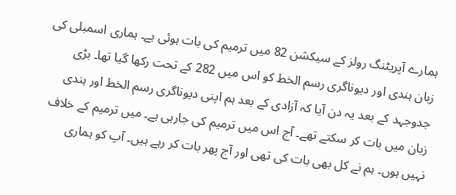ہمارے آپریٹنگ رولز کے سیکشن 82 میں ترمیم کی بات ہوئی ہے۔ ہماری اسمبلی کی زبان ہندی اور دیوناگری رسم الخط کو اس میں 282 کے تحت رکھا گیا تھا۔ بڑی جدوجہد کے بعد یہ دن آیا کہ آزادی کے بعد ہم اپنی دیوناگری رسم الخط اور ہندی زبان میں بات کر سکتے تھے۔ آج اس میں ترمیم کی جارہی ہے۔ میں ترمیم کے خلاف نہیں ہوں۔ ہم نے کل بھی بات کی تھی اور آج پھر بات کر رہے ہیں۔ آپ کو ہماری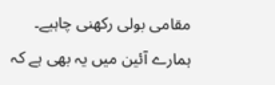مقامی بولی رکھنی چاہیے۔ ہمارے آئین میں یہ بھی ہے کہ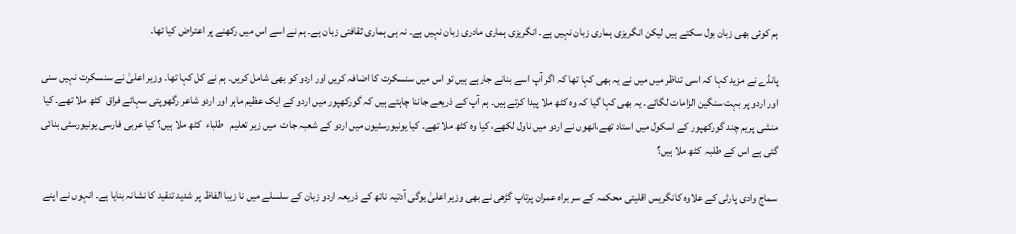ہم کوئی بھی زبان بول سکتے ہیں لیکن انگریزی ہماری زبان نہیں ہے۔ انگریزی ہماری مادری زبان نہیں ہے۔ نہ ہی ہماری ثقافتی زبان ہے۔ ہم نے اسے اس میں رکھنے پر اعتراض کیا تھا۔

پانڈے نے مزید کہا کہ اسی تناظر میں میں نے یہ بھی کہا تھا کہ اگر آپ اسے بنانے جارہے ہیں تو اس میں سنسکرت کا اضافہ کریں اور اردو کو بھی شامل کریں۔ ہم نے کل کہا تھا۔ وزیر اعلیٰ نے سنسکرت نہیں سنی اور اردو پر بہت سنگین الزامات لگائے۔ یہ بھی کہا گیا کہ وہ کٹھ ملا پیدا کرتے ہیں۔ ہم آپ کے ذریعے جاننا چاہتے ہیں کہ گورکھپور میں اردو کے ایک عظیم ماہر اور اردو شاعر رگھوپتی سہائے فراق  کٹھ ملا تھے۔ کیا منشی پریم چند گورکھپور کے اسکول میں استاد تھے،انھوں نے اردو میں ناول لکھے، کیا وہ کٹھ ملا تھے۔ کیا یونیورسٹیوں میں اردو کے شعبہ جات  میں زیر تعلیم   طلباء  کٹھ ملا ہیں؟ کیا عربی فارسی یونیورسٹی بنائی گئی ہے اس کے طلبہ  کٹھ ملا ہیں؟

سماج وادی پارٹی کے علاوہ کانگریس اقلیتی محکمہ کے سر براہ عمران پرتاپ گڑھی نے بھی وزیر اعلیٰ یوگی آدتیہ ناتھ کے ذریعہ اردو زبان کے سلسلے میں نا زیبا الفاظ پر شدید تنقید کا نشانہ بنایا ہے۔ انہوں نے اپنے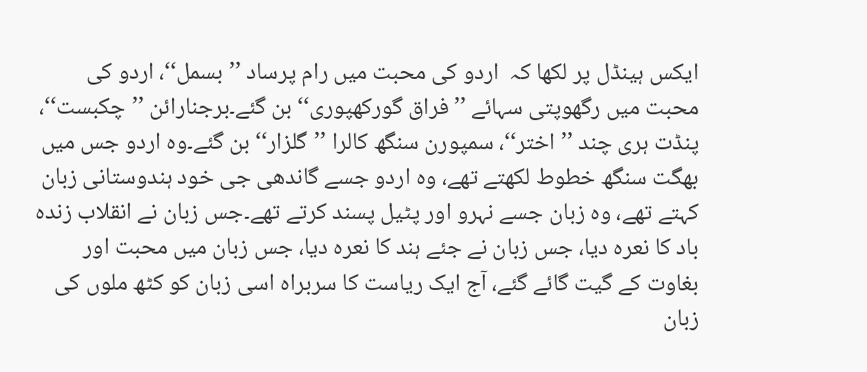ایکس ہینڈل پر لکھا کہ  اردو کی محبت میں رام پرساد ’’بسمل‘‘، اردو کی محبت میں رگھوپتی سہائے ’’فراق گورکھپوری‘‘ بن گئے۔برجنارائن ’’چکبست‘‘، پنڈت ہری چند ’’اختر‘‘، سمپورن سنگھ کالرا ’’گلزار‘‘ بن گئے۔وہ اردو جس میں بھگت سنگھ خطوط لکھتے تھے، وہ اردو جسے گاندھی جی خود ہندوستانی زبان کہتے تھے، وہ زبان جسے نہرو اور پٹیل پسند کرتے تھے۔جس زبان نے انقلاب زندہ باد کا نعرہ دیا، جس زبان نے جئے ہند کا نعرہ دیا، جس زبان میں محبت اور بغاوت کے گیت گائے گئے، آج ایک ریاست کا سربراہ اسی زبان کو کٹھ ملوں کی زبان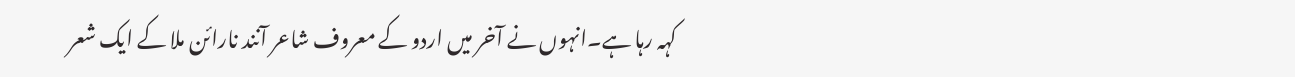کہہ رہا ہے۔انہوں نے آخر میں اردو کے معروف شاعر آنند نارائن ملا کے ایک شعر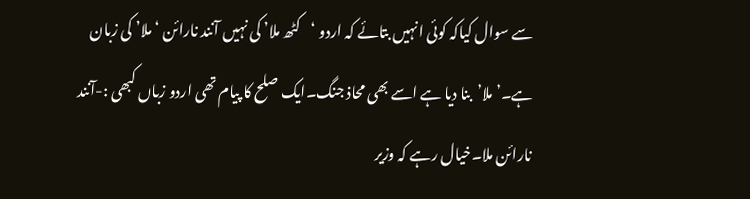سے سوال کیاکہ کوئی انہیں بتائے کہ اردو ‘کٹھ ملا’ کی نہیں آنند نارائن ‘ملا’ کی زبان ہے۔’ملا’  بنا دیا ہے اسے بھی محاذ جنگ۔ایک صلح کا پیام تھی اردو زباں کبھی :-آنند نارائن ملا۔خیال رہے کہ وزیر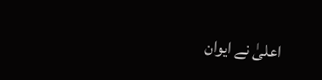اعلیٰ نے ایوان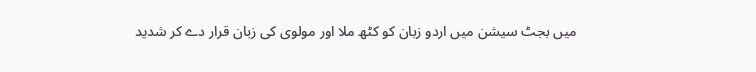میں بجٹ سیشن میں اردو زبان کو کٹھ ملا اور مولوی کی زبان قرار دے کر شدید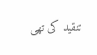تنقید کی تھی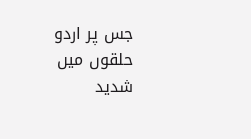جس پر اردو حلقوں میں شدید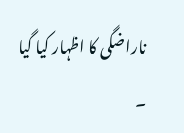ناراضگی کا اظہار کیا گیا ۔